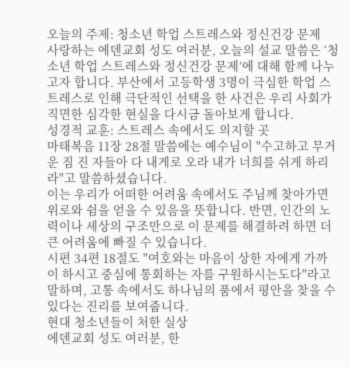오늘의 주제: 청소년 학업 스트레스와 정신건강 문제
사랑하는 에덴교회 성도 여러분, 오늘의 설교 말씀은 ‘청소년 학업 스트레스와 정신건강 문제’에 대해 함께 나누고자 합니다. 부산에서 고등학생 3명이 극심한 학업 스트레스로 인해 극단적인 선택을 한 사건은 우리 사회가 직면한 심각한 현실을 다시금 돌아보게 합니다.
성경적 교훈: 스트레스 속에서도 의지할 곳
마태복음 11장 28절 말씀에는 예수님이 "수고하고 무거운 짐 진 자들아 다 내게로 오라 내가 너희를 쉬게 하리라"고 말씀하셨습니다.
이는 우리가 어떠한 어려움 속에서도 주님께 찾아가면 위로와 쉼을 얻을 수 있음을 뜻합니다. 반면, 인간의 노력이나 세상의 구조만으로 이 문제를 해결하려 하면 더 큰 어려움에 빠질 수 있습니다.
시편 34편 18절도 "여호와는 마음이 상한 자에게 가까이 하시고 중심에 통회하는 자를 구원하시는도다"라고 말하며, 고통 속에서도 하나님의 품에서 평안을 찾을 수 있다는 진리를 보여줍니다.
현대 청소년들이 처한 실상
에덴교회 성도 여러분, 한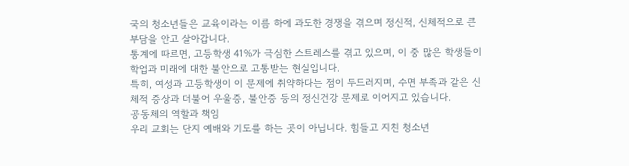국의 청소년들은 교육이라는 이름 하에 과도한 경쟁을 겪으며 정신적, 신체적으로 큰 부담을 안고 살아갑니다.
통계에 따르면, 고등학생 41%가 극심한 스트레스를 겪고 있으며, 이 중 많은 학생들이 학업과 미래에 대한 불안으로 고통받는 현실입니다.
특히, 여성과 고등학생이 이 문제에 취약하다는 점이 두드러지며, 수면 부족과 같은 신체적 증상과 더불어 우울증, 불안증 등의 정신건강 문제로 이어지고 있습니다.
공동체의 역할과 책임
우리 교회는 단지 예배와 기도를 하는 곳이 아닙니다. 힘들고 지친 청소년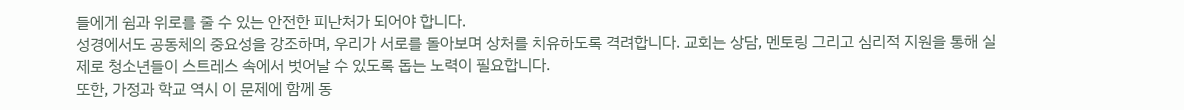들에게 쉼과 위로를 줄 수 있는 안전한 피난처가 되어야 합니다.
성경에서도 공동체의 중요성을 강조하며, 우리가 서로를 돌아보며 상처를 치유하도록 격려합니다. 교회는 상담, 멘토링 그리고 심리적 지원을 통해 실제로 청소년들이 스트레스 속에서 벗어날 수 있도록 돕는 노력이 필요합니다.
또한, 가정과 학교 역시 이 문제에 함께 동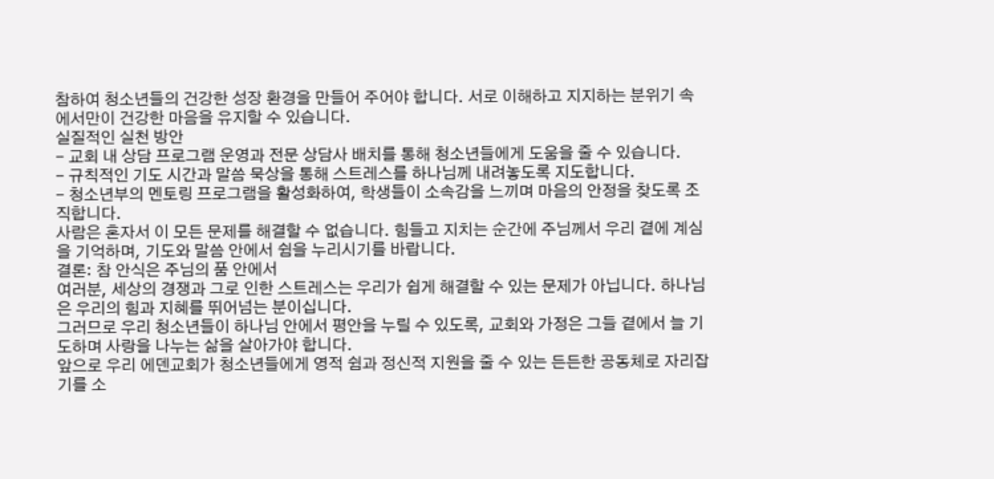참하여 청소년들의 건강한 성장 환경을 만들어 주어야 합니다. 서로 이해하고 지지하는 분위기 속에서만이 건강한 마음을 유지할 수 있습니다.
실질적인 실천 방안
- 교회 내 상담 프로그램 운영과 전문 상담사 배치를 통해 청소년들에게 도움을 줄 수 있습니다.
- 규칙적인 기도 시간과 말씀 묵상을 통해 스트레스를 하나님께 내려놓도록 지도합니다.
- 청소년부의 멘토링 프로그램을 활성화하여, 학생들이 소속감을 느끼며 마음의 안정을 찾도록 조직합니다.
사람은 혼자서 이 모든 문제를 해결할 수 없습니다. 힘들고 지치는 순간에 주님께서 우리 곁에 계심을 기억하며, 기도와 말씀 안에서 쉼을 누리시기를 바랍니다.
결론: 참 안식은 주님의 품 안에서
여러분, 세상의 경쟁과 그로 인한 스트레스는 우리가 쉽게 해결할 수 있는 문제가 아닙니다. 하나님은 우리의 힘과 지혜를 뛰어넘는 분이십니다.
그러므로 우리 청소년들이 하나님 안에서 평안을 누릴 수 있도록, 교회와 가정은 그들 곁에서 늘 기도하며 사랑을 나누는 삶을 살아가야 합니다.
앞으로 우리 에덴교회가 청소년들에게 영적 쉼과 정신적 지원을 줄 수 있는 든든한 공동체로 자리잡기를 소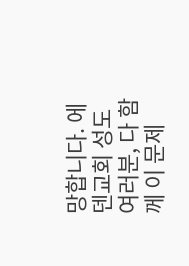망합니다. 에덴교회 성도 여러분, 다 함께 이 문제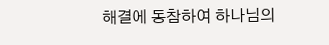해결에 동참하여 하나님의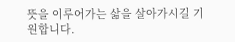뜻을 이루어가는 삶을 살아가시길 기원합니다.